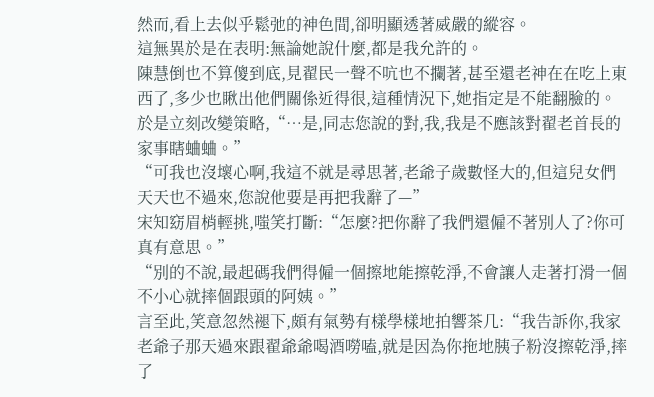然而,看上去似乎鬆弛的神色間,卻明顯透著威嚴的縱容。
這無異於是在表明:無論她說什麼,都是我允許的。
陳慧倒也不算傻到底,見翟民一聲不吭也不攔著,甚至還老神在在吃上東西了,多少也瞅出他們關係近得很,這種情況下,她指定是不能翻臉的。
於是立刻改變策略,“…是,同志您說的對,我,我是不應該對翟老首長的家事瞎蛐蛐。”
“可我也沒壞心啊,我這不就是尋思著,老爺子歲數怪大的,但這兒女們天天也不過來,您說他要是再把我辭了—”
宋知窈眉梢輕挑,嗤笑打斷:“怎麼?把你辭了我們還僱不著別人了?你可真有意思。”
“別的不說,最起碼我們得僱一個擦地能擦乾淨,不會讓人走著打滑一個不小心就摔個跟頭的阿姨。”
言至此,笑意忽然褪下,頗有氣勢有樣學樣地拍響茶几:“我告訴你,我家老爺子那天過來跟翟爺爺喝酒嘮嗑,就是因為你拖地胰子粉沒擦乾淨,摔了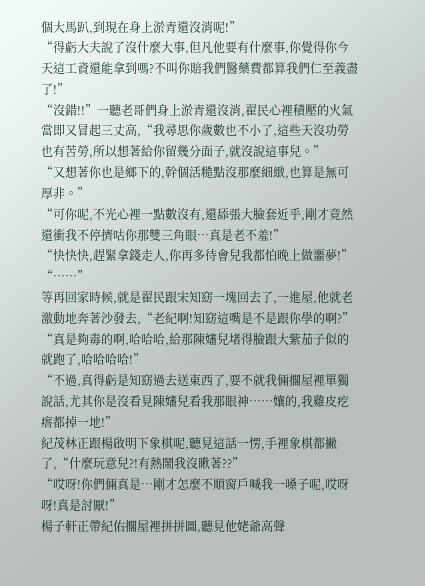個大馬趴,到現在身上淤青還沒消呢!”
“得虧大夫說了沒什麼大事,但凡他要有什麼事,你覺得你今天這工資還能拿到嗎?不叫你賠我們醫藥費都算我們仁至義盡了!”
“沒錯!!”一聽老哥們身上淤青還沒消,翟民心裡積壓的火氣當即又冒起三丈高,“我尋思你歲數也不小了,這些天沒功勞也有苦勞,所以想著給你留幾分面子,就沒說這事兒。”
“又想著你也是鄉下的,幹個活糙點沒那麼細緻,也算是無可厚非。”
“可你呢,不光心裡一點數沒有,還舔張大臉套近乎,剛才竟然還衝我不停擠咕你那雙三角眼…真是老不羞!”
“快快快,趕緊拿錢走人,你再多待會兒我都怕晚上做噩夢!”
“……”
等再回家時候,就是翟民跟宋知窈一塊回去了,一進屋,他就老激動地奔著沙發去,“老紀啊!知窈這嘴是不是跟你學的啊?”
“真是夠毒的啊,哈哈哈,給那陳嬸兒堵得臉跟大紫茄子似的就跑了,哈哈哈哈!”
“不過,真得虧是知窈過去送東西了,要不就我倆擱屋裡單獨說話,尤其你是沒看見陳嬸兒看我那眼神……孃的,我雞皮疙瘩都掉一地!”
紀茂林正跟楊啟明下象棋呢,聽見這話一愣,手裡象棋都撇了,“什麼玩意兒?!有熱鬧我沒瞅著??”
“哎呀!你們倆真是…剛才怎麼不順窗戶喊我一嗓子呢,哎呀呀!真是討厭!”
楊子軒正帶紀佑擱屋裡拼拼圖,聽見他姥爺高聲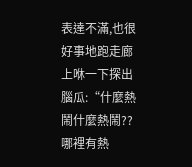表達不滿,也很好事地跑走廊上咻一下探出腦瓜:“什麼熱鬧什麼熱鬧??哪裡有熱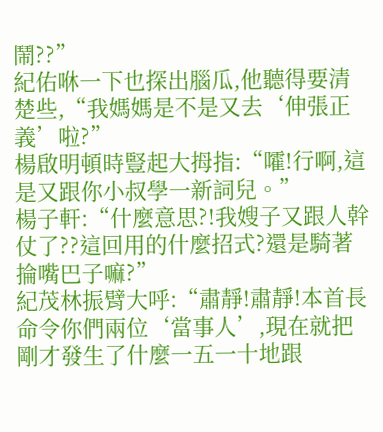鬧??”
紀佑咻一下也探出腦瓜,他聽得要清楚些,“我媽媽是不是又去‘伸張正義’啦?”
楊啟明頓時豎起大拇指:“嚯!行啊,這是又跟你小叔學一新詞兒。”
楊子軒:“什麼意思?!我嫂子又跟人幹仗了??這回用的什麼招式?還是騎著掄嘴巴子嘛?”
紀茂林振臂大呼:“肅靜!肅靜!本首長命令你們兩位‘當事人’,現在就把剛才發生了什麼一五一十地跟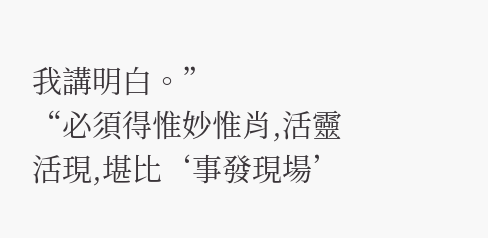我講明白。”
“必須得惟妙惟肖,活靈活現,堪比‘事發現場’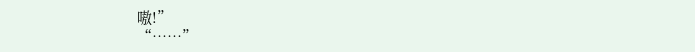嗷!”
“……”